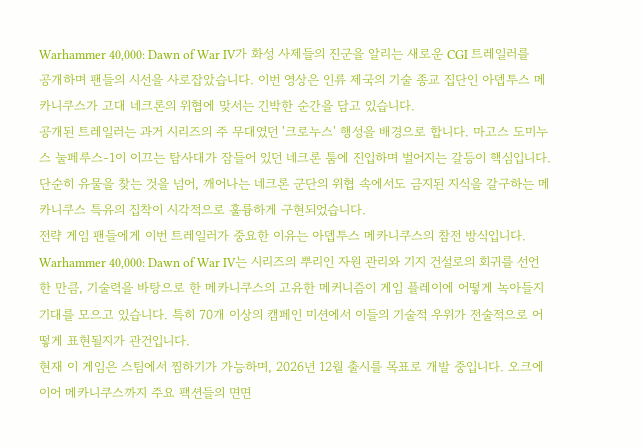Warhammer 40,000: Dawn of War IV가 화성 사제들의 진군을 알리는 새로운 CGI 트레일러를 공개하며 팬들의 시선을 사로잡았습니다. 이번 영상은 인류 제국의 기술 종교 집단인 아뎁투스 메카니쿠스가 고대 네크론의 위협에 맞서는 긴박한 순간을 담고 있습니다.
공개된 트레일러는 과거 시리즈의 주 무대였던 '크로누스' 행성을 배경으로 합니다. 마고스 도미누스 눌페루스-1이 이끄는 탐사대가 잠들어 있던 네크론 툼에 진입하며 벌어지는 갈등이 핵심입니다. 단순히 유물을 찾는 것을 넘어, 깨어나는 네크론 군단의 위협 속에서도 금지된 지식을 갈구하는 메카니쿠스 특유의 집착이 시각적으로 훌륭하게 구현되었습니다.
전략 게임 팬들에게 이번 트레일러가 중요한 이유는 아뎁투스 메카니쿠스의 참전 방식입니다. Warhammer 40,000: Dawn of War IV는 시리즈의 뿌리인 자원 관리와 기지 건설로의 회귀를 선언한 만큼, 기술력을 바탕으로 한 메카니쿠스의 고유한 메커니즘이 게임 플레이에 어떻게 녹아들지 기대를 모으고 있습니다. 특히 70개 이상의 캠페인 미션에서 이들의 기술적 우위가 전술적으로 어떻게 표현될지가 관건입니다.
현재 이 게임은 스팀에서 찜하기가 가능하며, 2026년 12월 출시를 목표로 개발 중입니다. 오크에 이어 메카니쿠스까지 주요 팩션들의 면면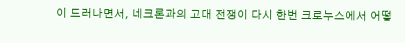이 드러나면서, 네크론과의 고대 전쟁이 다시 한번 크로누스에서 어떻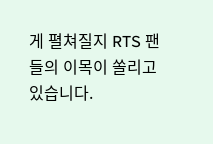게 펼쳐질지 RTS 팬들의 이목이 쏠리고 있습니다.